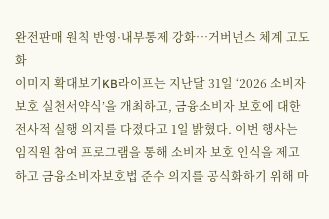완전판매 원칙 반영·내부통제 강화…거버넌스 체계 고도화
이미지 확대보기KB라이프는 지난달 31일 ‘2026 소비자보호 실천서약식’을 개최하고, 금융소비자 보호에 대한 전사적 실행 의지를 다졌다고 1일 밝혔다. 이번 행사는 임직원 참여 프로그램을 통해 소비자 보호 인식을 제고하고 금융소비자보호법 준수 의지를 공식화하기 위해 마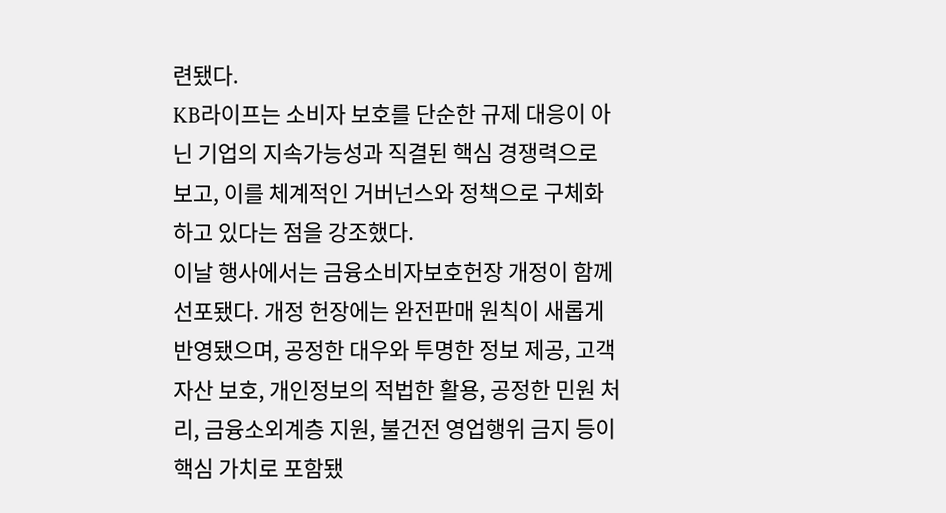련됐다.
KB라이프는 소비자 보호를 단순한 규제 대응이 아닌 기업의 지속가능성과 직결된 핵심 경쟁력으로 보고, 이를 체계적인 거버넌스와 정책으로 구체화하고 있다는 점을 강조했다.
이날 행사에서는 금융소비자보호헌장 개정이 함께 선포됐다. 개정 헌장에는 완전판매 원칙이 새롭게 반영됐으며, 공정한 대우와 투명한 정보 제공, 고객 자산 보호, 개인정보의 적법한 활용, 공정한 민원 처리, 금융소외계층 지원, 불건전 영업행위 금지 등이 핵심 가치로 포함됐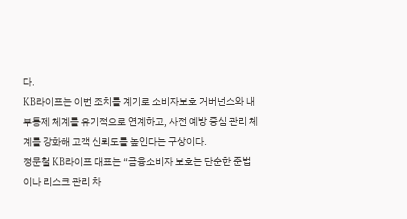다.
KB라이프는 이번 조치를 계기로 소비자보호 거버넌스와 내부통제 체계를 유기적으로 연계하고, 사전 예방 중심 관리 체계를 강화해 고객 신뢰도를 높인다는 구상이다.
정문철 KB라이프 대표는 “금융소비자 보호는 단순한 준법이나 리스크 관리 차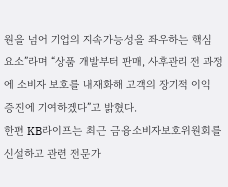원을 넘어 기업의 지속가능성을 좌우하는 핵심 요소”라며 “상품 개발부터 판매, 사후관리 전 과정에 소비자 보호를 내재화해 고객의 장기적 이익 증진에 기여하겠다”고 밝혔다.
한편 KB라이프는 최근 금융소비자보호위원회를 신설하고 관련 전문가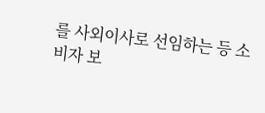를 사외이사로 선임하는 등 소비자 보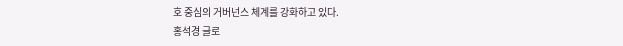호 중심의 거버넌스 체계를 강화하고 있다.
홍석경 글로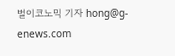벌이코노믹 기자 hong@g-enews.com